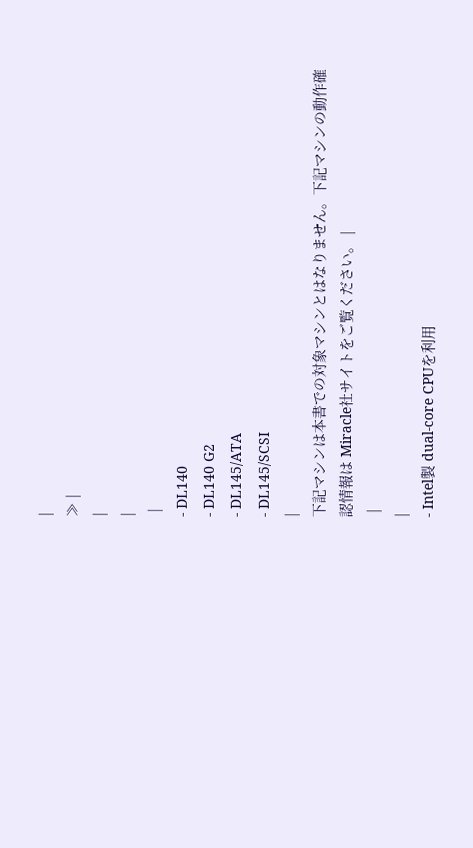|
≫ |
|
|
 |
- DL140
- DL140 G2
- DL145/ATA
- DL145/SCSI
|
下記マシンは本書での対象マシンとはなりません。下記マシンの動作確認情報は Miracle社サイトをご覧ください。 |
 |
|
- Intel製 dual-core CPUを利用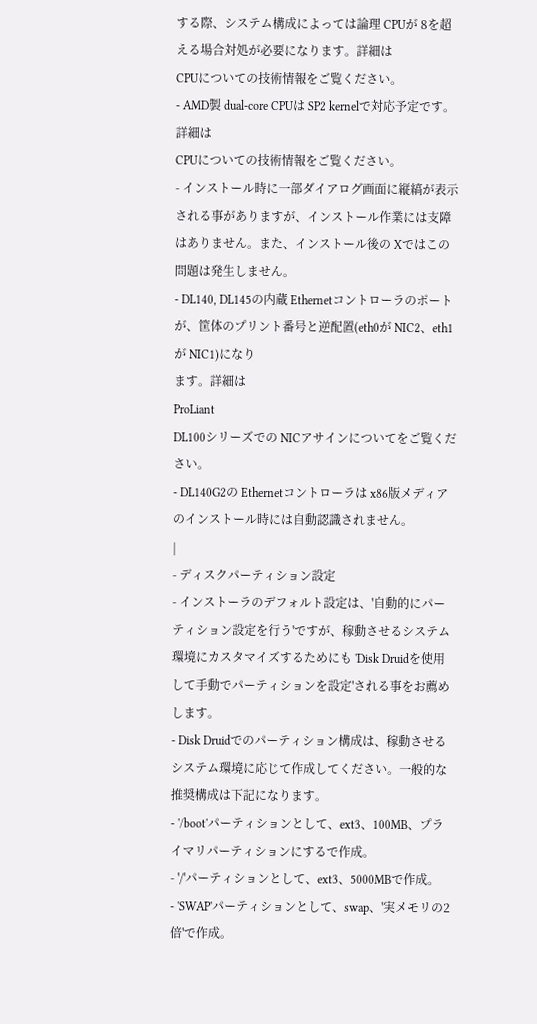する際、システム構成によっては論理 CPUが 8を超える場合対処が必要になります。詳細は
CPUについての技術情報をご覧ください。
- AMD製 dual-core CPUは SP2 kernelで対応予定です。詳細は
CPUについての技術情報をご覧ください。
- インストール時に一部ダイアログ画面に縦縞が表示される事がありますが、インストール作業には支障はありません。また、インストール後の Xではこの問題は発生しません。
- DL140, DL145の内蔵 Ethernetコントローラのポートが、筐体のプリント番号と逆配置(eth0が NIC2、eth1が NIC1)になり
ます。詳細は
ProLiant
DL100シリーズでの NICアサインについてをご覧ください。
- DL140G2の Ethernetコントローラは x86版メディアのインストール時には自動認識されません。
|
- ディスクパーティション設定
- インストーラのデフォルト設定は、'自動的にパーティション設定を行う'ですが、稼動させるシステム環境にカスタマイズするためにも 'Disk Druidを使用して手動でパーティションを設定'される事をお薦めします。
- Disk Druidでのパーティション構成は、稼動させるシステム環境に応じて作成してください。一般的な推奨構成は下記になります。
- '/boot'パーティションとして、ext3、100MB、プライマリパーティションにするで作成。
- '/'パーティションとして、ext3、5000MBで作成。
- 'SWAP'パーティションとして、swap、'実メモリの2倍'で作成。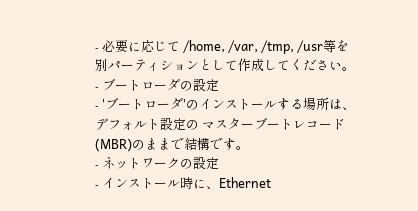- 必要に応じて /home, /var, /tmp, /usr等を別パーティションとして作成してください。
- ブートローダの設定
- 'ブートローダ'のインストールする場所は、デフォルト設定の マスターブートレコード(MBR)のままで結構です。
- ネットワークの設定
- インストール時に、Ethernet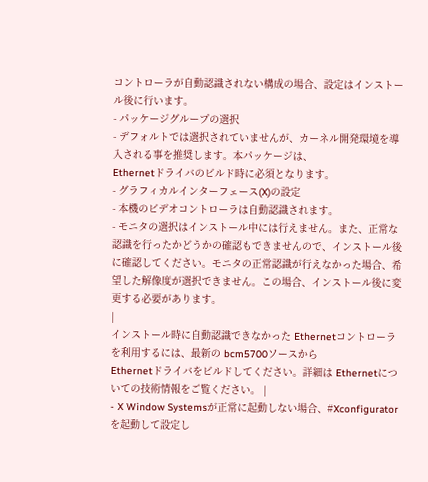コントローラが自動認識されない構成の場合、設定はインストール後に行います。
- パッケージグループの選択
- デフォルトでは選択されていませんが、カーネル開発環境を導入される事を推奨します。本パッケージは、
Ethernetドライバのビルド時に必須となります。
- グラフィカルインターフェース(X)の設定
- 本機のビデオコントローラは自動認識されます。
- モニタの選択はインストール中には行えません。また、正常な認識を行ったかどうかの確認もできませんので、インストール後に確認してください。モニタの正常認識が行えなかった場合、希望した解像度が選択できません。この場合、インストール後に変更する必要があります。
|
インストール時に自動認識できなかった Ethernetコントローラを利用するには、最新の bcm5700ソースから
Ethernetドライバをビルドしてください。詳細は Ethernetについての技術情報をご覧ください。 |
- X Window Systemsが正常に起動しない場合、#Xconfiguratorを起動して設定し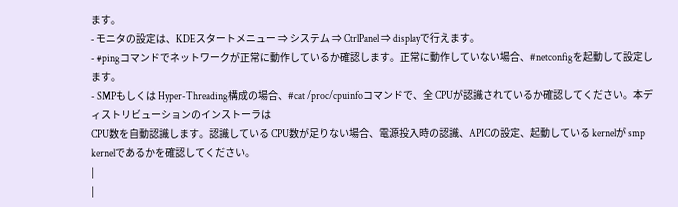ます。
- モニタの設定は、KDEスタートメニュー ⇒ システム ⇒ CtrlPanel ⇒ displayで行えます。
- #pingコマンドでネットワークが正常に動作しているか確認します。正常に動作していない場合、#netconfigを起動して設定します。
- SMPもしくは Hyper-Threading構成の場合、#cat /proc/cpuinfoコマンドで、全 CPUが認識されているか確認してください。本ディストリビューションのインストーラは
CPU数を自動認識します。認識している CPU数が足りない場合、電源投入時の認識、APICの設定、起動している kernelが smp kernelであるかを確認してください。
|
|